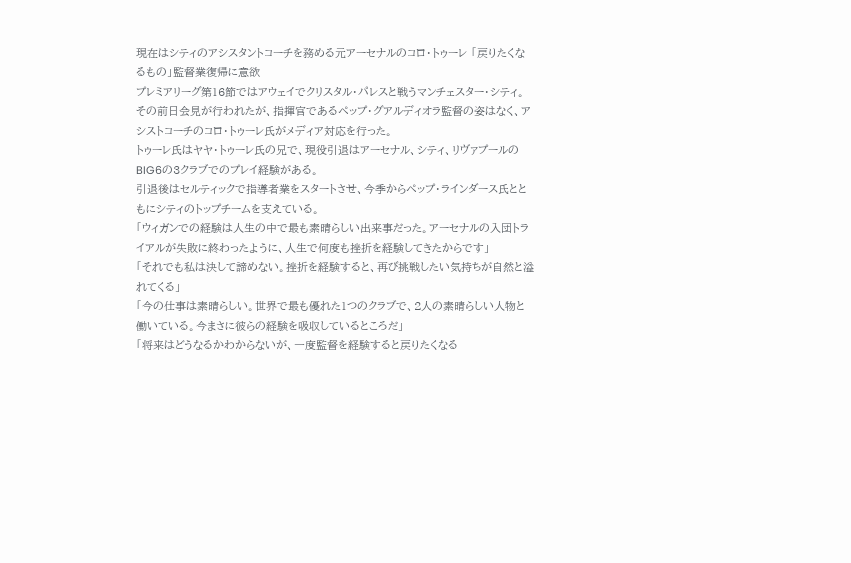現在はシティのアシスタントコーチを務める元アーセナルのコロ・トゥーレ 「戻りたくなるもの」監督業復帰に意欲
プレミアリーグ第16節ではアウェイでクリスタル・パレスと戦うマンチェスター・シティ。その前日会見が行われたが、指揮官であるペップ・グアルディオラ監督の姿はなく、アシストコーチのコロ・トゥーレ氏がメディア対応を行った。
トゥーレ氏はヤヤ・トゥーレ氏の兄で、現役引退はアーセナル、シティ、リヴァプールのBIG6の3クラブでのプレイ経験がある。
引退後はセルティックで指導者業をスタートさせ、今季からペップ・ラインダース氏とともにシティのトップチームを支えている。
「ウィガンでの経験は人生の中で最も素晴らしい出来事だった。アーセナルの入団トライアルが失敗に終わったように、人生で何度も挫折を経験してきたからです」
「それでも私は決して諦めない。挫折を経験すると、再び挑戦したい気持ちが自然と溢れてくる」
「今の仕事は素晴らしい。世界で最も優れた1つのクラブで、2人の素晴らしい人物と働いている。今まさに彼らの経験を吸収しているところだ」
「将来はどうなるかわからないが、一度監督を経験すると戻りたくなる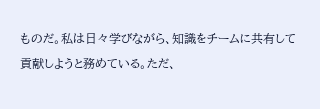ものだ。私は日々学びながら、知識をチームに共有して貢献しようと務めている。ただ、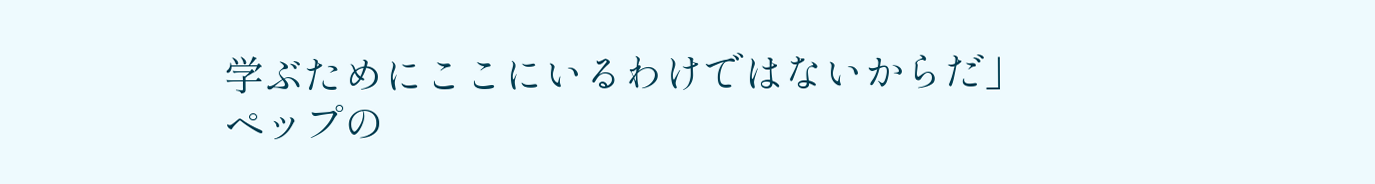学ぶためにここにいるわけではないからだ」
ペップの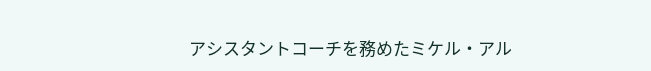アシスタントコーチを務めたミケル・アル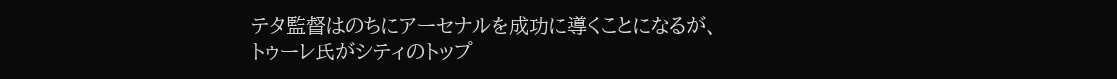テタ監督はのちにアーセナルを成功に導くことになるが、トゥーレ氏がシティのトップ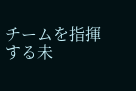チームを指揮する未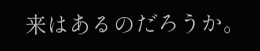来はあるのだろうか。